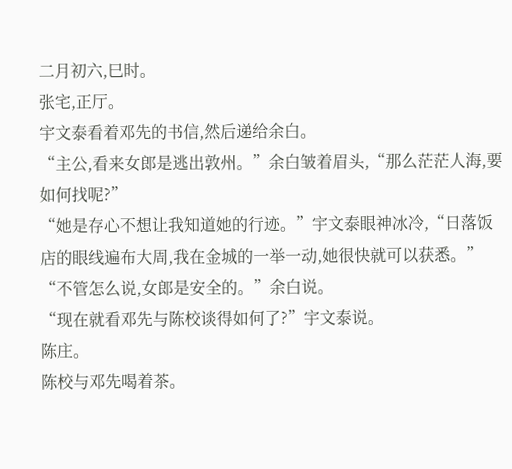二月初六,巳时。
张宅,正厅。
宇文泰看着邓先的书信,然后递给余白。
“主公,看来女郎是逃出敦州。”余白皱着眉头,“那么茫茫人海,要如何找呢?”
“她是存心不想让我知道她的行迹。”宇文泰眼神冰冷,“日落饭店的眼线遍布大周,我在金城的一举一动,她很快就可以获悉。”
“不管怎么说,女郎是安全的。”余白说。
“现在就看邓先与陈校谈得如何了?”宇文泰说。
陈庄。
陈校与邓先喝着茶。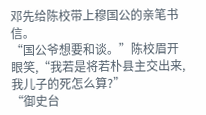邓先给陈校带上穆国公的亲笔书信。
“国公爷想要和谈。”陈校眉开眼笑,“我若是将若朴县主交出来,我儿子的死怎么算?”
“御史台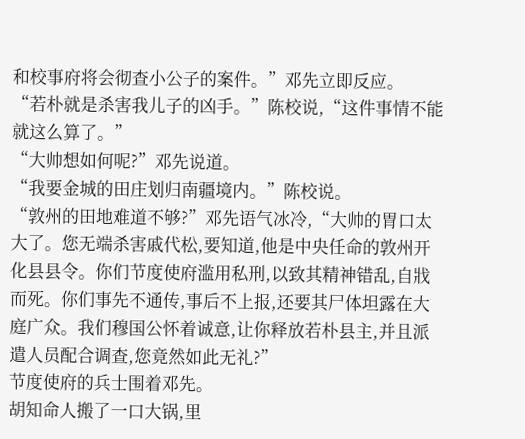和校事府将会彻查小公子的案件。”邓先立即反应。
“若朴就是杀害我儿子的凶手。”陈校说,“这件事情不能就这么算了。”
“大帅想如何呢?”邓先说道。
“我要金城的田庄划归南疆境内。”陈校说。
“敦州的田地难道不够?”邓先语气冰冷,“大帅的胃口太大了。您无端杀害戚代松,要知道,他是中央任命的敦州开化县县令。你们节度使府滥用私刑,以致其精神错乱,自戕而死。你们事先不通传,事后不上报,还要其尸体坦露在大庭广众。我们穆国公怀着诚意,让你释放若朴县主,并且派遣人员配合调查,您竟然如此无礼?”
节度使府的兵士围着邓先。
胡知命人搬了一口大锅,里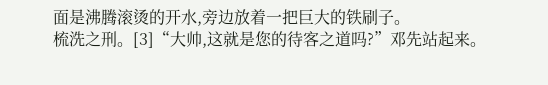面是沸腾滚烫的开水,旁边放着一把巨大的铁刷子。
梳洗之刑。[3]“大帅,这就是您的待客之道吗?”邓先站起来。